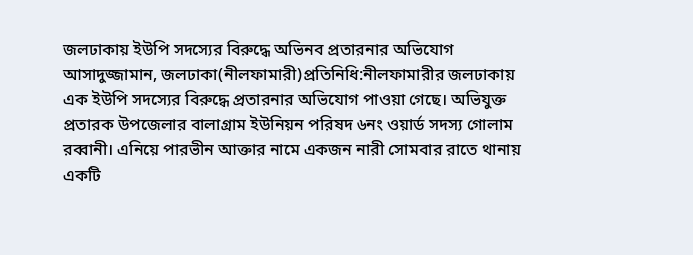জলঢাকায় ইউপি সদস্যের বিরুদ্ধে অভিনব প্রতারনার অভিযোগ
আসাদুজ্জামান, জলঢাকা(নীলফামারী)প্রতিনিধি:নীলফামারীর জলঢাকায় এক ইউপি সদস্যের বিরুদ্ধে প্রতারনার অভিযোগ পাওয়া গেছে। অভিযুক্ত প্রতারক উপজেলার বালাগ্রাম ইউনিয়ন পরিষদ ৬নং ওয়ার্ড সদস্য গোলাম রব্বানী। এনিয়ে পারভীন আক্তার নামে একজন নারী সোমবার রাতে থানায় একটি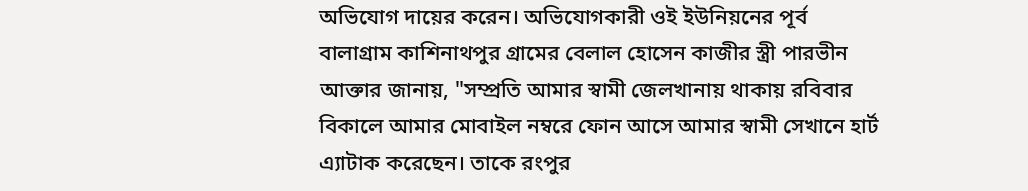অভিযোগ দায়ের করেন। অভিযোগকারী ওই ইউনিয়নের পূর্ব বালাগ্রাম কাশিনাথপুর গ্রামের বেলাল হোসেন কাজীর স্ত্রী পারভীন আক্তার জানায়, "সম্প্রতি আমার স্বামী জেলখানায় থাকায় রবিবার বিকালে আমার মোবাইল নম্বরে ফোন আসে আমার স্বামী সেখানে হার্ট এ্যাটাক করেছেন। তাকে রংপুর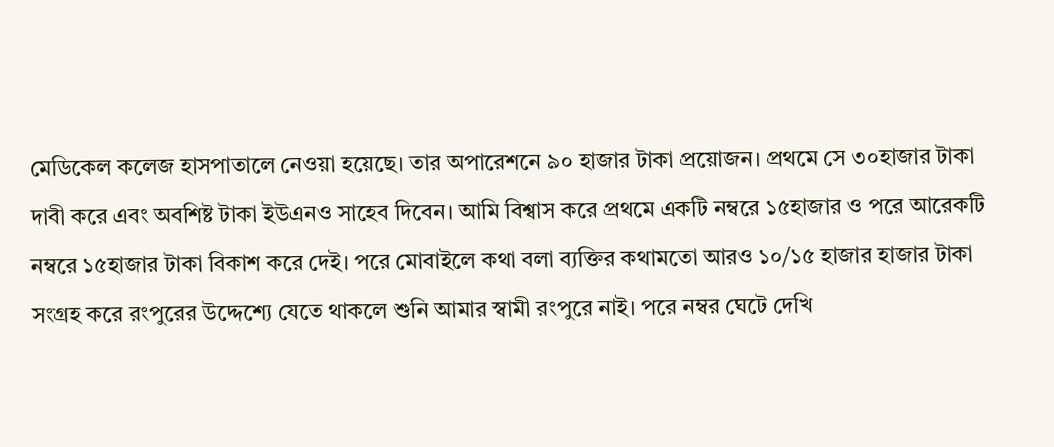মেডিকেল কলেজ হাসপাতালে নেওয়া হয়েছে। তার অপারেশনে ৯০ হাজার টাকা প্রয়োজন। প্রথমে সে ৩০হাজার টাকা দাবী করে এবং অবশিষ্ট টাকা ইউএনও সাহেব দিবেন। আমি বিশ্বাস করে প্রথমে একটি নম্বরে ১৫হাজার ও পরে আরেকটি নম্বরে ১৫হাজার টাকা বিকাশ করে দেই। পরে মোবাইলে কথা বলা ব্যক্তির কথামতো আরও ১০/১৫ হাজার হাজার টাকা সংগ্রহ করে রংপুরের উদ্দেশ্যে যেতে থাকলে শুনি আমার স্বামী রংপুরে নাই। পরে নম্বর ঘেটে দেখি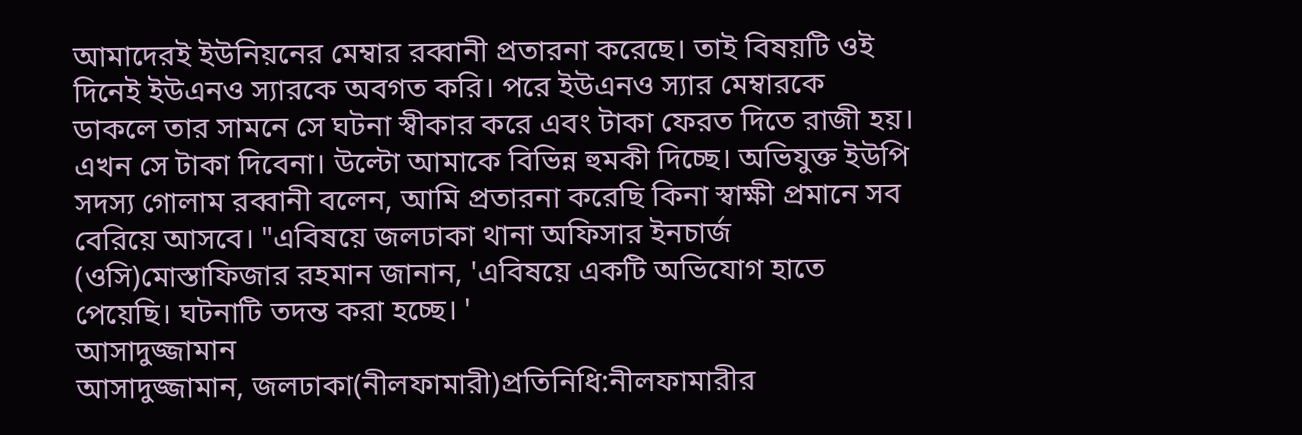আমাদেরই ইউনিয়নের মেম্বার রব্বানী প্রতারনা করেছে। তাই বিষয়টি ওই দিনেই ইউএনও স্যারকে অবগত করি। পরে ইউএনও স্যার মেম্বারকে ডাকলে তার সামনে সে ঘটনা স্বীকার করে এবং টাকা ফেরত দিতে রাজী হয়। এখন সে টাকা দিবেনা। উল্টো আমাকে বিভিন্ন হুমকী দিচ্ছে। অভিযুক্ত ইউপি সদস্য গোলাম রব্বানী বলেন, আমি প্রতারনা করেছি কিনা স্বাক্ষী প্রমানে সব বেরিয়ে আসবে। "এবিষয়ে জলঢাকা থানা অফিসার ইনচার্জ (ওসি)মোস্তাফিজার রহমান জানান, 'এবিষয়ে একটি অভিযোগ হাতে পেয়েছি। ঘটনাটি তদন্ত করা হচ্ছে। '
আসাদুজ্জামান
আসাদুজ্জামান, জলঢাকা(নীলফামারী)প্রতিনিধি:নীলফামারীর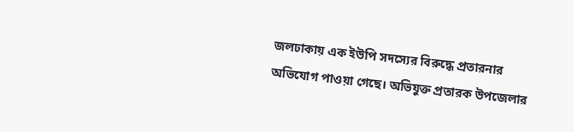জলঢাকায় এক ইউপি সদস্যের বিরুদ্ধে প্রতারনার অভিযোগ পাওয়া গেছে। অভিযুক্ত প্রতারক উপজেলার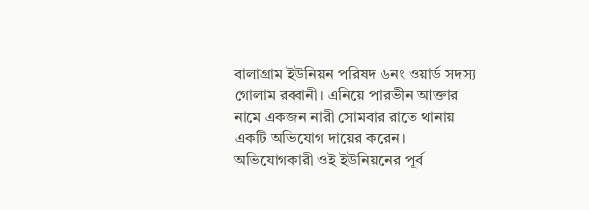বালাগ্রাম ইউনিয়ন পরিষদ ৬নং ওয়ার্ড সদস্য গোলাম রব্বানী। এনিয়ে পারভীন আক্তার নামে একজন নারী সোমবার রাতে থানায় একটি অভিযোগ দায়ের করেন। অভিযোগকারী ওই ইউনিয়নের পূর্ব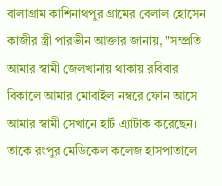বালাগ্রাম কাশিনাথপুর গ্রামের বেলাল হোসেন কাজীর স্ত্রী পারভীন আক্তার জানায়, "সম্প্রতি আমার স্বামী জেলখানায় থাকায় রবিবার বিকালে আমার মোবাইল নম্বরে ফোন আসে আমার স্বামী সেখানে হার্ট এ্যাটাক করেছেন। তাকে রংপুর মেডিকেল কলেজ হাসপাতালে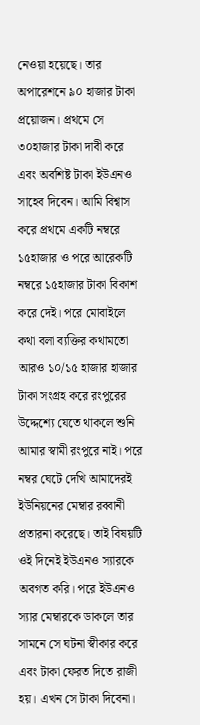নেওয়া হয়েছে। তার অপারেশনে ৯০ হাজার টাকা প্রয়োজন। প্রথমে সে ৩০হাজার টাকা দাবী করে এবং অবশিষ্ট টাকা ইউএনও সাহেব দিবেন। আমি বিশ্বাস করে প্রথমে একটি নম্বরে ১৫হাজার ও পরে আরেকটি নম্বরে ১৫হাজার টাকা বিকাশ করে দেই। পরে মোবাইলে কথা বলা ব্যক্তির কথামতো আরও ১০/১৫ হাজার হাজার টাকা সংগ্রহ করে রংপুরের উদ্দেশ্যে যেতে থাকলে শুনি আমার স্বামী রংপুরে নাই। পরে নম্বর ঘেটে দেখি আমাদেরই ইউনিয়নের মেম্বার রব্বানী প্রতারনা করেছে। তাই বিষয়টি ওই দিনেই ইউএনও স্যারকে অবগত করি। পরে ইউএনও স্যার মেম্বারকে ডাকলে তার সামনে সে ঘটনা স্বীকার করে এবং টাকা ফেরত দিতে রাজী হয়। এখন সে টাকা দিবেনা।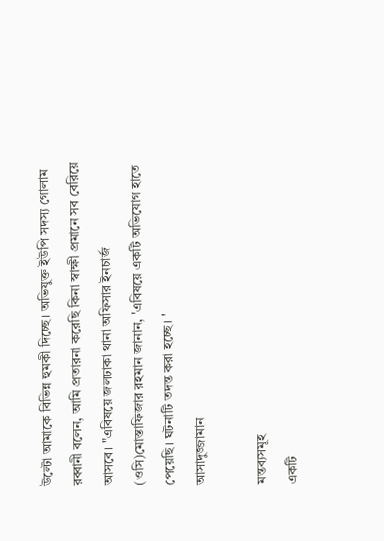উল্টো আমাকে বিভিন্ন হুমকী দিচ্ছে। অভিযুক্ত ইউপি সদস্য গোলাম রব্বানী বলেন, আমি প্রতারনা করেছি কিনা স্বাক্ষী প্রমানে সব বেরিয়ে আসবে। "এবিষয়ে জলঢাকা থানা অফিসার ইনচার্জ (ওসি)মোস্তাফিজার রহমান জানান, 'এবিষয়ে একটি অভিযোগ হাতে পেয়েছি। ঘটনাটি তদন্ত করা হচ্ছে। '
আসাদুজ্জামান

মন্তব্যসমূহ
একটি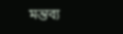মন্তব্য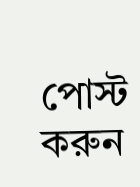পোস্ট করুন